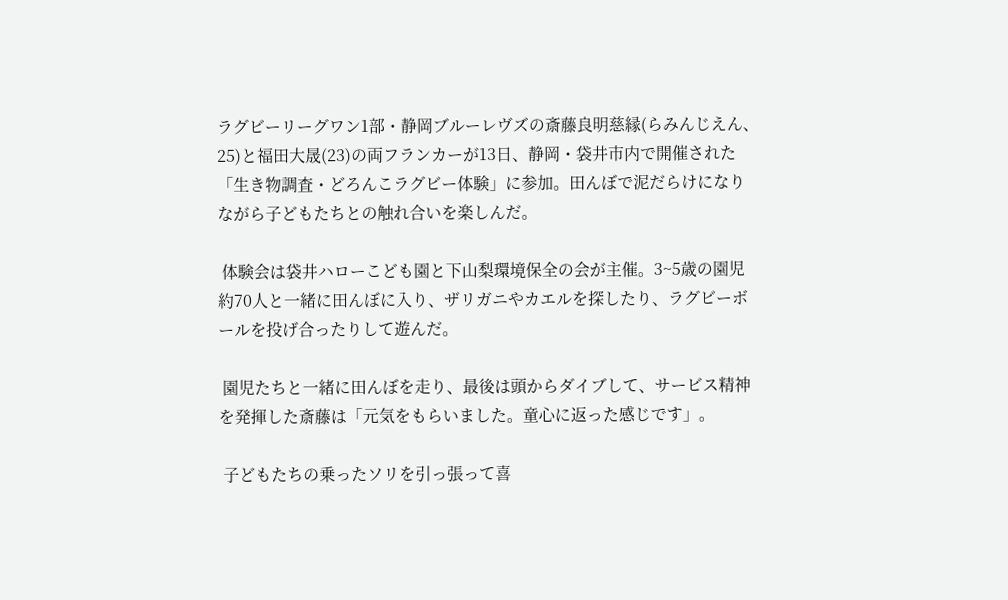ラグビーリーグワン1部・静岡ブルーレヴズの斎藤良明慈縁(らみんじえん、25)と福田大晟(23)の両フランカーが13日、静岡・袋井市内で開催された「生き物調査・どろんこラグビー体験」に参加。田んぼで泥だらけになりながら子どもたちとの触れ合いを楽しんだ。

 体験会は袋井ハローこども園と下山梨環境保全の会が主催。3~5歳の園児約70人と一緒に田んぼに入り、ザリガニやカエルを探したり、ラグビーボールを投げ合ったりして遊んだ。

 園児たちと一緒に田んぼを走り、最後は頭からダイブして、サービス精神を発揮した斎藤は「元気をもらいました。童心に返った感じです」。

 子どもたちの乗ったソリを引っ張って喜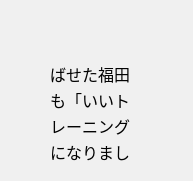ばせた福田も「いいトレーニングになりまし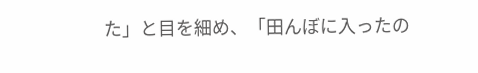た」と目を細め、「田んぼに入ったの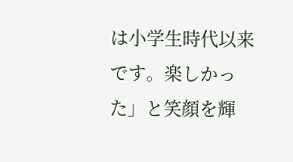は小学生時代以来です。楽しかった」と笑顔を輝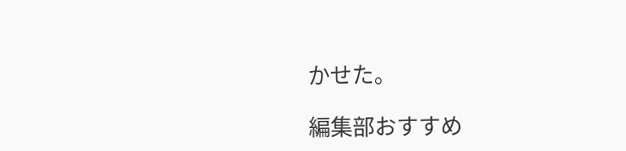かせた。

編集部おすすめ